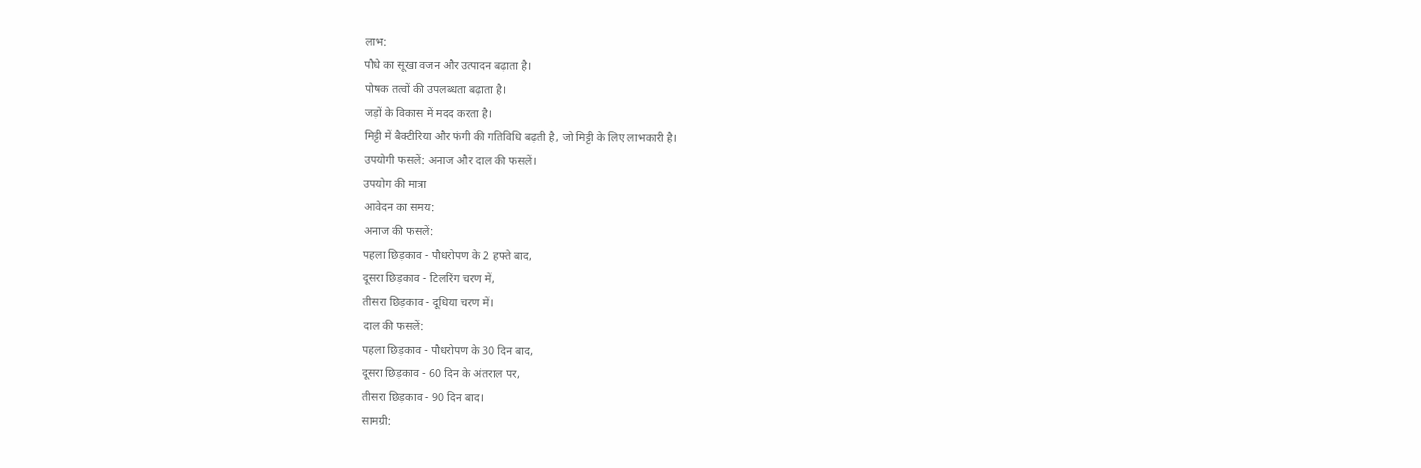लाभ:
पौधे का सूखा वजन और उत्पादन बढ़ाता है।
पोषक तत्वों की उपलब्धता बढ़ाता है।
जड़ों के विकास में मदद करता है।
मिट्टी में बैक्टीरिया और फंगी की गतिविधि बढ़ती है, जो मिट्टी के लिए लाभकारी है।
उपयोगी फसलें: अनाज और दाल की फसलें।
उपयोग की मात्रा
आवेदन का समय:
अनाज की फसलें:
पहला छिड़काव - पौधरोपण के 2 हफ्ते बाद,
दूसरा छिड़काव - टिलरिंग चरण में,
तीसरा छिड़काव - दूधिया चरण में।
दाल की फसलें:
पहला छिड़काव - पौधरोपण के 30 दिन बाद,
दूसरा छिड़काव - 60 दिन के अंतराल पर,
तीसरा छिड़काव - 90 दिन बाद।
सामग्री: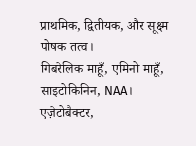प्राथमिक, द्वितीयक, और सूक्ष्म पोषक तत्व।
गिबरेलिक माहूँ, एमिनो माहूँ, साइटोकिनिन, NAA।
एज़ेटोबैक्टर,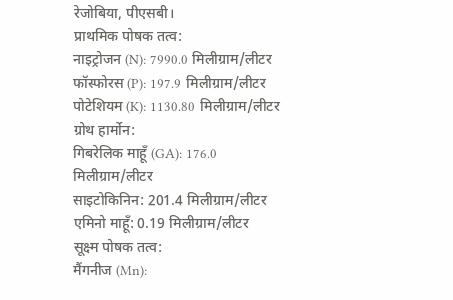रेजोबिया, पीएसबी।
प्राथमिक पोषक तत्व:
नाइट्रोजन (N): 7990.0 मिलीग्राम/लीटर
फॉस्फोरस (P): 197.9 मिलीग्राम/लीटर
पोटेशियम (K): 1130.80 मिलीग्राम/लीटर
ग्रोथ हार्मोन:
गिबरेलिक माहूँ (GA): 176.0 मिलीग्राम/लीटर
साइटोकिनिन: 201.4 मिलीग्राम/लीटर
एमिनो माहूँ: 0.19 मिलीग्राम/लीटर
सूक्ष्म पोषक तत्व:
मैंगनीज (Mn):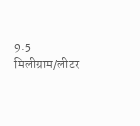9.5 मिलीग्राम/लीटर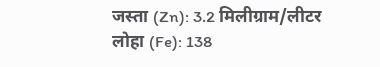जस्ता (Zn): 3.2 मिलीग्राम/लीटर
लोहा (Fe): 138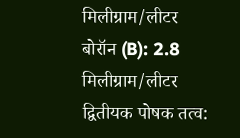मिलीग्राम/लीटर
बोरॉन (B): 2.8 मिलीग्राम/लीटर
द्वितीयक पोषक तत्व: